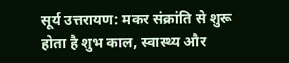सूर्य उत्तरायण: मकर संक्रांति से शुरू होता है शुभ काल, स्वास्थ्य और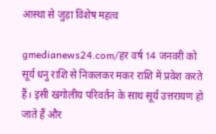आस्था से जुड़ा विशेष महत्व

gmedianews24.com/हर वर्ष 14 जनवरी को सूर्य धनु राशि से निकलकर मकर राशि में प्रवेश करते हैं। इसी खगोलीय परिवर्तन के साथ सूर्य उत्तरायण हो जाते हैं और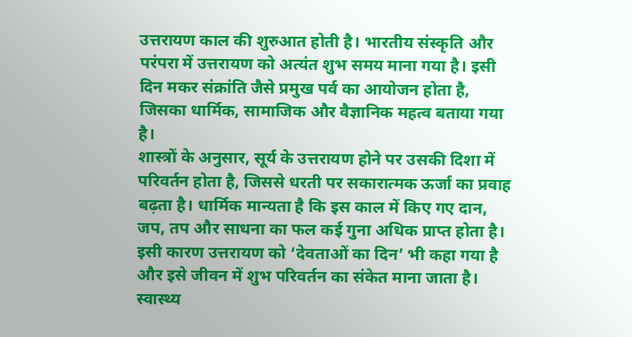उत्तरायण काल की शुरुआत होती है। भारतीय संस्कृति और परंपरा में उत्तरायण को अत्यंत शुभ समय माना गया है। इसी दिन मकर संक्रांति जैसे प्रमुख पर्व का आयोजन होता है, जिसका धार्मिक, सामाजिक और वैज्ञानिक महत्व बताया गया है।
शास्त्रों के अनुसार, सूर्य के उत्तरायण होने पर उसकी दिशा में परिवर्तन होता है, जिससे धरती पर सकारात्मक ऊर्जा का प्रवाह बढ़ता है। धार्मिक मान्यता है कि इस काल में किए गए दान, जप, तप और साधना का फल कई गुना अधिक प्राप्त होता है। इसी कारण उत्तरायण को ‘देवताओं का दिन’ भी कहा गया है और इसे जीवन में शुभ परिवर्तन का संकेत माना जाता है।
स्वास्थ्य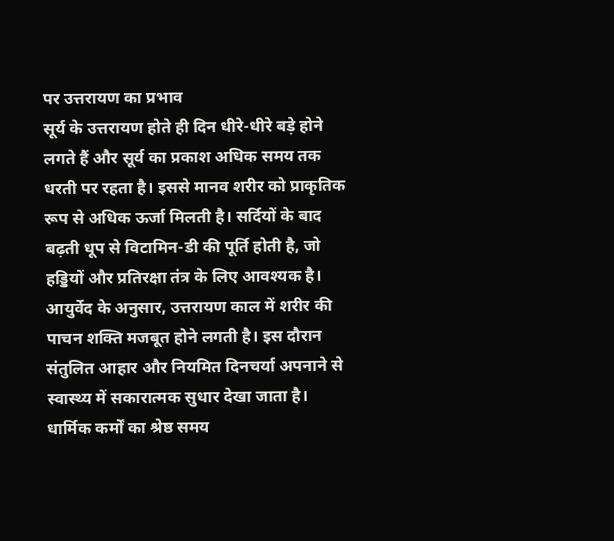पर उत्तरायण का प्रभाव
सूर्य के उत्तरायण होते ही दिन धीरे-धीरे बड़े होने लगते हैं और सूर्य का प्रकाश अधिक समय तक धरती पर रहता है। इससे मानव शरीर को प्राकृतिक रूप से अधिक ऊर्जा मिलती है। सर्दियों के बाद बढ़ती धूप से विटामिन-डी की पूर्ति होती है, जो हड्डियों और प्रतिरक्षा तंत्र के लिए आवश्यक है। आयुर्वेद के अनुसार, उत्तरायण काल में शरीर की पाचन शक्ति मजबूत होने लगती है। इस दौरान संतुलित आहार और नियमित दिनचर्या अपनाने से स्वास्थ्य में सकारात्मक सुधार देखा जाता है।
धार्मिक कर्मों का श्रेष्ठ समय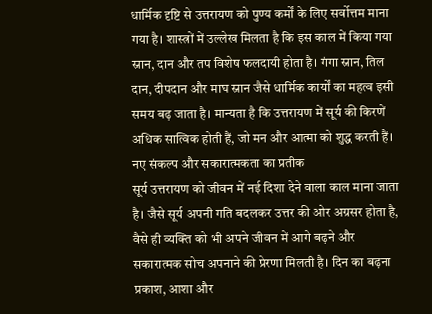धार्मिक दृष्टि से उत्तरायण को पुण्य कर्मों के लिए सर्वोत्तम माना गया है। शास्त्रों में उल्लेख मिलता है कि इस काल में किया गया स्नान, दान और तप विशेष फलदायी होता है। गंगा स्नान, तिल दान, दीपदान और माघ स्नान जैसे धार्मिक कार्यों का महत्व इसी समय बढ़ जाता है। मान्यता है कि उत्तरायण में सूर्य की किरणें अधिक सात्विक होती हैं, जो मन और आत्मा को शुद्ध करती हैं।
नए संकल्प और सकारात्मकता का प्रतीक
सूर्य उत्तरायण को जीवन में नई दिशा देने वाला काल माना जाता है। जैसे सूर्य अपनी गति बदलकर उत्तर की ओर अग्रसर होता है, वैसे ही व्यक्ति को भी अपने जीवन में आगे बढ़ने और सकारात्मक सोच अपनाने की प्रेरणा मिलती है। दिन का बढ़ना प्रकाश, आशा और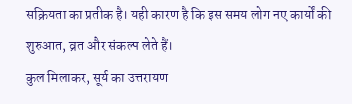सक्रियता का प्रतीक है। यही कारण है कि इस समय लोग नए कार्यों की शुरुआत, व्रत और संकल्प लेते हैं।
कुल मिलाकर, सूर्य का उत्तरायण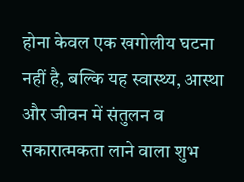होना केवल एक खगोलीय घटना नहीं है, बल्कि यह स्वास्थ्य, आस्था और जीवन में संतुलन व सकारात्मकता लाने वाला शुभ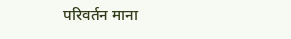परिवर्तन माना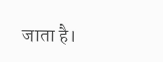जाता है।